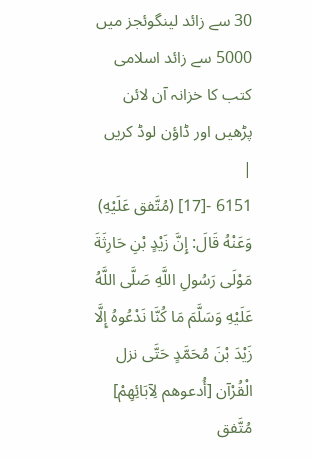30 سے زائد لینگوئجز میں 5000 سے زائد اسلامی کتب کا خزانہ آن لائن پڑھیں اور ڈاؤن لوڈ کریں
|
6151 -[17] (مُتَّفق عَلَيْهِ) وَعَنْهُ قَالَ: إِنَّ زَيْدٍ بْنِ حَارِثَةَ مَوْلَى رَسُولِ اللَّهِ صَلَّى اللَّهُ عَلَيْهِ وَسَلَّمَ مَا كُنَّا نَدْعُوهُ إِلَّا زَيْدَ بْنَ مُحَمَّدٍ حَتَّى نزل الْقُرْآن [أُدعوهم لِآبَائِهِمْ] مُتَّفق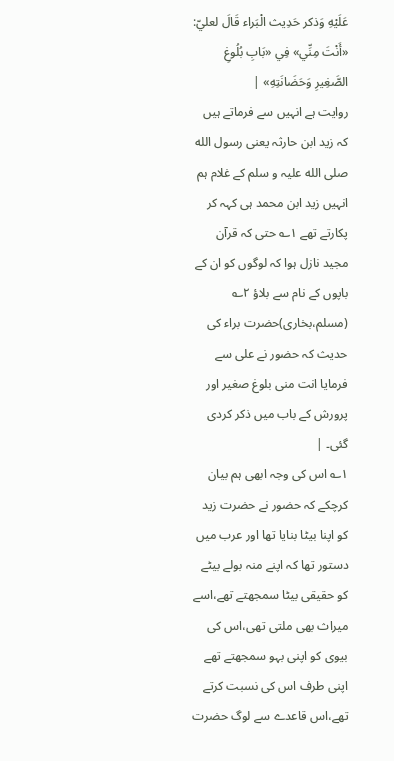عَلَيْهِ وَذكر حَدِيث الْبَراء قَالَ لعليّ: «أَنْتَ مِنِّي» فِي «بَابِ بُلُوغِ الصَّغِيرِ وَحَضَانَتِهِ» |
روایت ہے انہیں سے فرماتے ہیں کہ زید ابن حارثہ یعنی رسول الله صلی الله علیہ و سلم کے غلام ہم انہیں زید ابن محمد ہی کہہ کر پکارتے تھے ۱؎ حتی کہ قرآن مجید نازل ہوا کہ لوگوں کو ان کے باپوں کے نام سے بلاؤ ۲؎ (مسلم،بخاری)حضرت براء کی حدیث کہ حضور نے علی سے فرمایا انت منی بلوغ صغیر اور پرورش کے باب میں ذکر کردی گئی۔ |
۱؎ اس کی وجہ ابھی ہم بیان کرچکے کہ حضور نے حضرت زید کو اپنا بیٹا بنایا تھا اور عرب میں دستور تھا کہ اپنے منہ بولے بیٹے کو حقیقی بیٹا سمجھتے تھے،اسے میراث بھی ملتی تھی،اس کی بیوی کو اپنی بہو سمجھتے تھے اپنی طرف اس کی نسبت کرتے تھے،اس قاعدے سے لوگ حضرت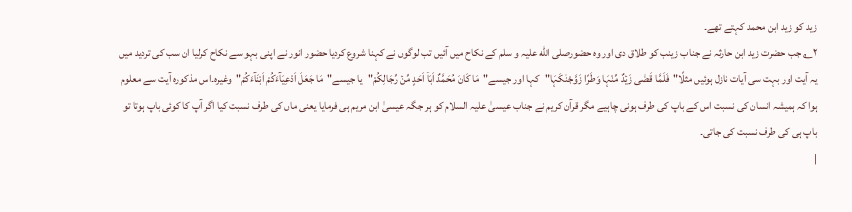زید کو زید ابن محمد کہتے تھے۔
۲؎ جب حضرت زید ابن حارثہ نے جناب زینب کو طلاق دی اور وہ حضورصلی الله علیہ و سلم کے نکاح میں آئیں تب لوگوں نے کہنا شروع کردیا حضور انور نے اپنی بہو سے نکاح کرلیا ان سب کی تردید میں یہ آیت اور بہت سی آیات نازل ہوئیں مثلًا"فَلَمَّا قَضٰی زَیۡدٌ مِّنْہَا وَطَرًا زَوَّجْنٰکَہَا"کہا اور جیسے"مَا کَانَ مُحَمَّدٌ اَبَاۤ اَحَدٍ مِّنۡ رِّجَالِکُمْ"یا جیسے"مَا جَعَلَ اَدْعِیَآءَکُمْ اَبْنَآءَکُمْ"وغیرہ۔اس مذکورہ آیت سے معلوم ہوا کہ ہمیشہ انسان کی نسبت اس کے باپ کی طرف ہونی چاہیے مگر قرآن کریم نے جناب عیسیٰ علیہ السلام کو ہر جگہ عیسیٰ ابن مریم ہی فرمایا یعنی ماں کی طرف نسبت کیا اگر آپ کا کوئی باپ ہوتا تو باپ ہی کی طرف نسبت کی جاتی۔
|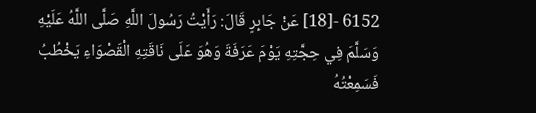6152 -[18] عَنْ جَابِرٍ قَالَ: رَأَيْتُ رَسُولَ اللَّهِ صَلَّى اللَّهُ عَلَيْهِ وَسَلَّمَ فِي حِجَّتِهِ يَوْمَ عَرَفَةَ وَهُوَ عَلَى نَاقَتِهِ الْقَصْوَاءِ يَخْطُبُ فَسَمِعْتُهُ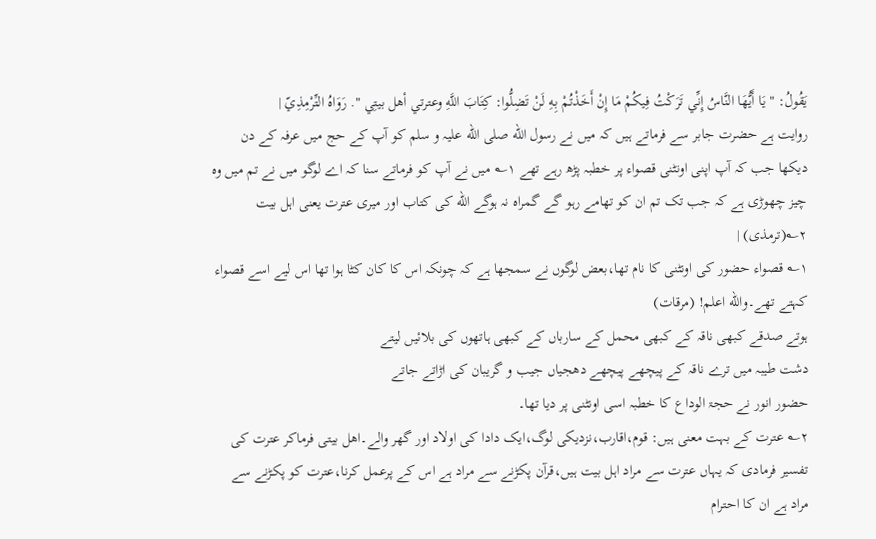يَقُولُ: " يَا أَيُّهَا النَّاسُ إِنِّي تَرَكْتُ فِيكُمْ مَا إِنْ أَخَذْتُمْ بِهِ لَنْ تَضِلُّوا: كِتَابَ اللَّهِ وعترتي أهل بيتِي ". رَوَاهُ التِّرْمِذِيّ |
روایت ہے حضرت جابر سے فرماتے ہیں کہ میں نے رسول الله صلی الله علیہ و سلم کو آپ کے حج میں عرفہ کے دن دیکھا جب کہ آپ اپنی اونٹنی قصواء پر خطبہ پڑھ رہے تھے ۱؎ میں نے آپ کو فرماتے سنا کہ اے لوگو میں نے تم میں وہ چیز چھوڑی ہے کہ جب تک تم ان کو تھامے رہو گے گمراہ نہ ہوگے الله کی کتاب اور میری عترت یعنی اہل بیت ۲؎(ترمذی) |
۱؎ قصواء حضور کی اونٹنی کا نام تھا،بعض لوگوں نے سمجھا ہے کہ چونکہ اس کا کان کٹا ہوا تھا اس لیے اسے قصواء کہتے تھے۔والله اعلم! (مرقات)
ہوتے صدقے کبھی ناقہ کے کبھی محمل کے سارباں کے کبھی ہاتھوں کی بلائیں لیتے
دشت طیبہ میں ترے ناقہ کے پیچھے پیچھے دھجیاں جیب و گریبان کی اڑاتے جاتے
حضور انور نے حجۃ الوداع کا خطبہ اسی اونٹنی پر دیا تھا۔
۲؎ عترت کے بہت معنی ہیں: قوم،اقارب،نزدیکی لوگ،ایک دادا کی اولاد اور گھر والے۔اھل بیتی فرماکر عترت کی تفسیر فرمادی کہ یہاں عترت سے مراد اہل بیت ہیں،قرآن پکڑنے سے مراد ہے اس کے پرعمل کرنا،عترت کو پکڑنے سے مراد ہے ان کا احترام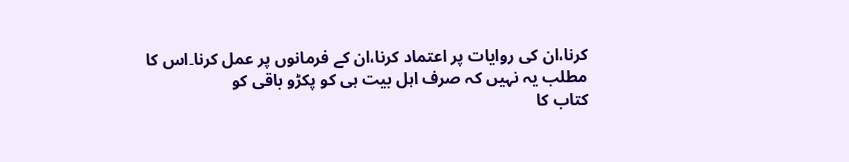کرنا،ان کی روایات پر اعتماد کرنا،ان کے فرمانوں پر عمل کرنا۔اس کا مطلب یہ نہیں کہ صرف اہل بیت ہی کو پکڑو باقی کو
کتاب کا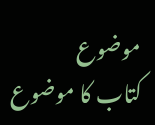موضوع
کتاب کا موضوع